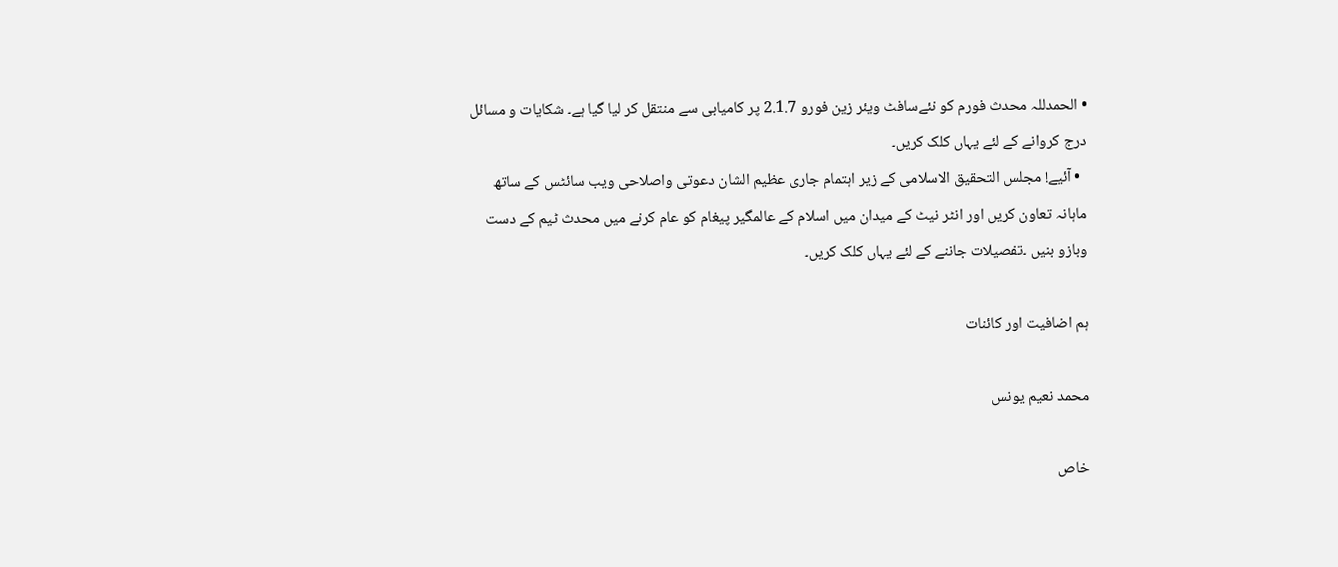• الحمدللہ محدث فورم کو نئےسافٹ ویئر زین فورو 2.1.7 پر کامیابی سے منتقل کر لیا گیا ہے۔ شکایات و مسائل درج کروانے کے لئے یہاں کلک کریں۔
  • آئیے! مجلس التحقیق الاسلامی کے زیر اہتمام جاری عظیم الشان دعوتی واصلاحی ویب سائٹس کے ساتھ ماہانہ تعاون کریں اور انٹر نیٹ کے میدان میں اسلام کے عالمگیر پیغام کو عام کرنے میں محدث ٹیم کے دست وبازو بنیں ۔تفصیلات جاننے کے لئے یہاں کلک کریں۔

ہم اضافیت اور کائنات

محمد نعیم یونس

خاص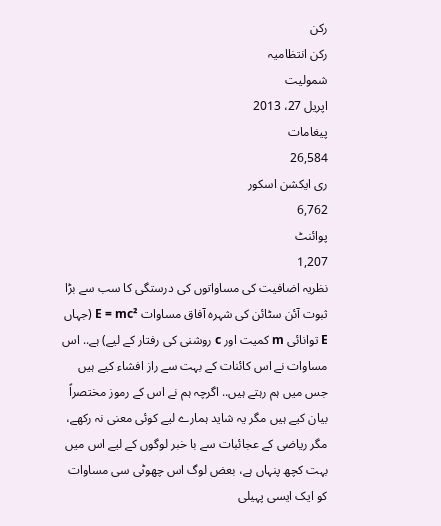رکن
رکن انتظامیہ
شمولیت
اپریل 27، 2013
پیغامات
26,584
ری ایکشن اسکور
6,762
پوائنٹ
1,207
نظریہ اضافیت کی مساواتوں کی درستگی کا سب سے بڑا ثبوت آئن سٹائن کی شہرہ آفاق مساوات E = mc² (جہاں E توانائی m کمیت اور c روشنی کی رفتار کے لیے) ہے.. اس مساوات نے اس کائنات کے بہت سے راز افشاء کیے ہیں جس میں ہم رہتے ہیں.. اگرچہ ہم نے اس کے رموز مختصراً بیان کیے ہیں مگر یہ شاید ہمارے لیے کوئی معنی نہ رکھے، مگر ریاضی کے عجائبات سے با خبر لوگوں کے لیے اس میں بہت کچھ پنہاں ہے، بعض لوگ اس چھوٹی سی مساوات کو ایک ایسی پہیلی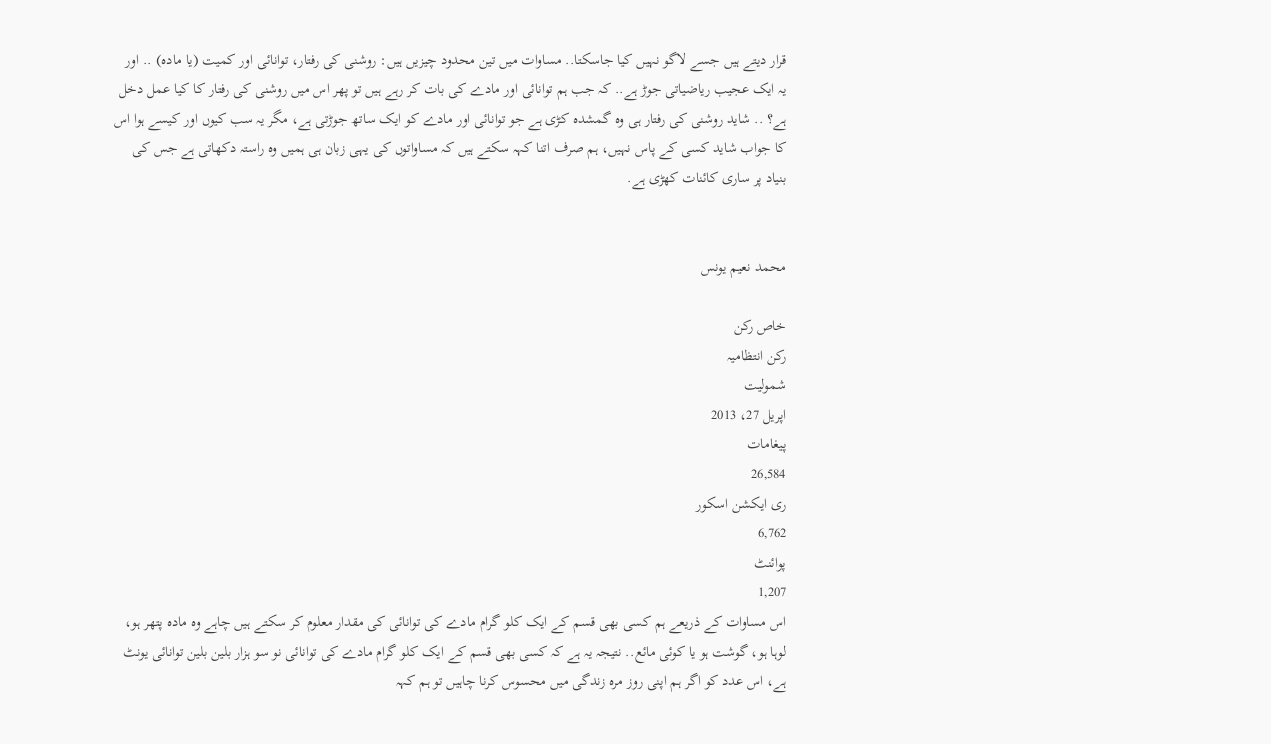قرار دیتے ہیں جسے لاگو نہیں کیا جاسکتا.. مساوات میں تین محدود چیزیں ہیں: روشنی کی رفتار، توانائی اور کمیت (یا مادہ) .. اور یہ ایک عجیب ریاضیاتی جوڑ ہے.. کہ جب ہم توانائی اور مادے کی بات کر رہے ہیں تو پھر اس میں روشنی کی رفتار کا کیا عمل دخل ہے؟ .. شاید روشنی کی رفتار ہی وہ گمشدہ کڑی ہے جو توانائی اور مادے کو ایک ساتھ جوڑتی ہے، مگر یہ سب کیوں اور کیسے ہوا اس کا جواب شاید کسی کے پاس نہیں، ہم صرف اتنا کہہ سکتے ہیں کہ مساواتوں کی یہی زبان ہی ہمیں وہ راستہ دکھاتی ہے جس کی بنیاد پر ساری کائنات کھڑی ہے.


محمد نعیم یونس

خاص رکن
رکن انتظامیہ
شمولیت
اپریل 27، 2013
پیغامات
26,584
ری ایکشن اسکور
6,762
پوائنٹ
1,207
اس مساوات کے ذریعے ہم کسی بھی قسم کے ایک کلو گرام مادے کی توانائی کی مقدار معلوم کر سکتے ہیں چاہے وہ مادہ پتھر ہو، لوہا ہو، گوشت ہو یا کوئی مائع.. نتیجہ یہ ہے کہ کسی بھی قسم کے ایک کلو گرام مادے کی توانائی نو سو ہزار بلین بلین توانائی یونٹ ہے، اس عدد کو اگر ہم اپنی روز مرہ زندگی میں محسوس کرنا چاہیں تو ہم کہہ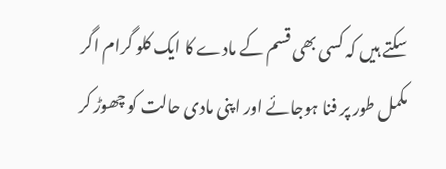سکتے ہیں کہ کسی بھی قسم کے مادے کا ایک کلو گرام اگر مکمل طور پر فنا ہوجائے اور اپنی مادی حالت کو چھوڑ کر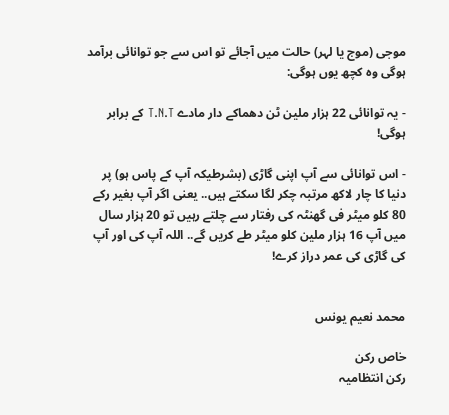موجی (موج یا لہر) حالت میں آجائے تو اس سے جو توانائی برآمد ہوگی وہ کچھ یوں ہوگی:

- یہ توانائی 22 ہزار ملین ٹن دھماکے دار مادے T.N.T کے برابر ہوگی!

- اس توانائی سے آپ اپنی گاڑی (بشرطیکہ آپ کے پاس ہو) پر دنیا کا چار لاکھ مرتبہ چکر لگا سکتے ہیں.. یعنی اگر آپ بغیر رکے 80 کلو میٹر فی گھنٹہ کی رفتار سے چلتے رہیں تو 20 ہزار سال میں آپ 16 ہزار ملین کلو میٹر طے کریں گے.. اللہ آپ کی اور آپ کی گاڑی کی عمر دراز کرے!


محمد نعیم یونس

خاص رکن
رکن انتظامیہ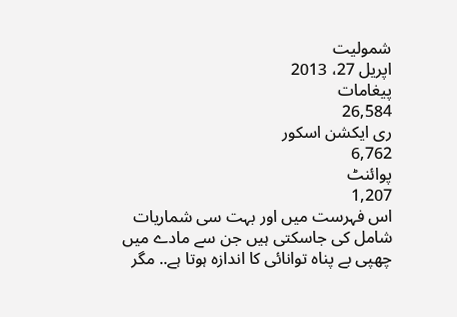شمولیت
اپریل 27، 2013
پیغامات
26,584
ری ایکشن اسکور
6,762
پوائنٹ
1,207
اس فہرست میں اور بہت سی شماریات شامل کی جاسکتی ہیں جن سے مادے میں چھپی بے پناہ توانائی کا اندازہ ہوتا ہے.. مگر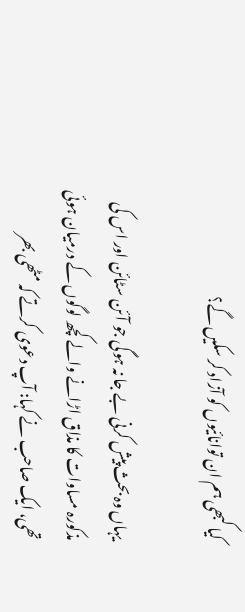کیا کبھی ہم ان توانائیوں کو آزاد کر سکیں گے؟

یہاں وہ بحث پیش کرنی بے جا نہ ہوگی جو آئن سٹائن اور اس کی مذکورہ مساوات کا مذاق اڑانے والے کچھ لوگوں کے درمیان ہوئی تھی، ایک صاحب نے کہا: آپ دعوی کرتے کہ مٹھی بھر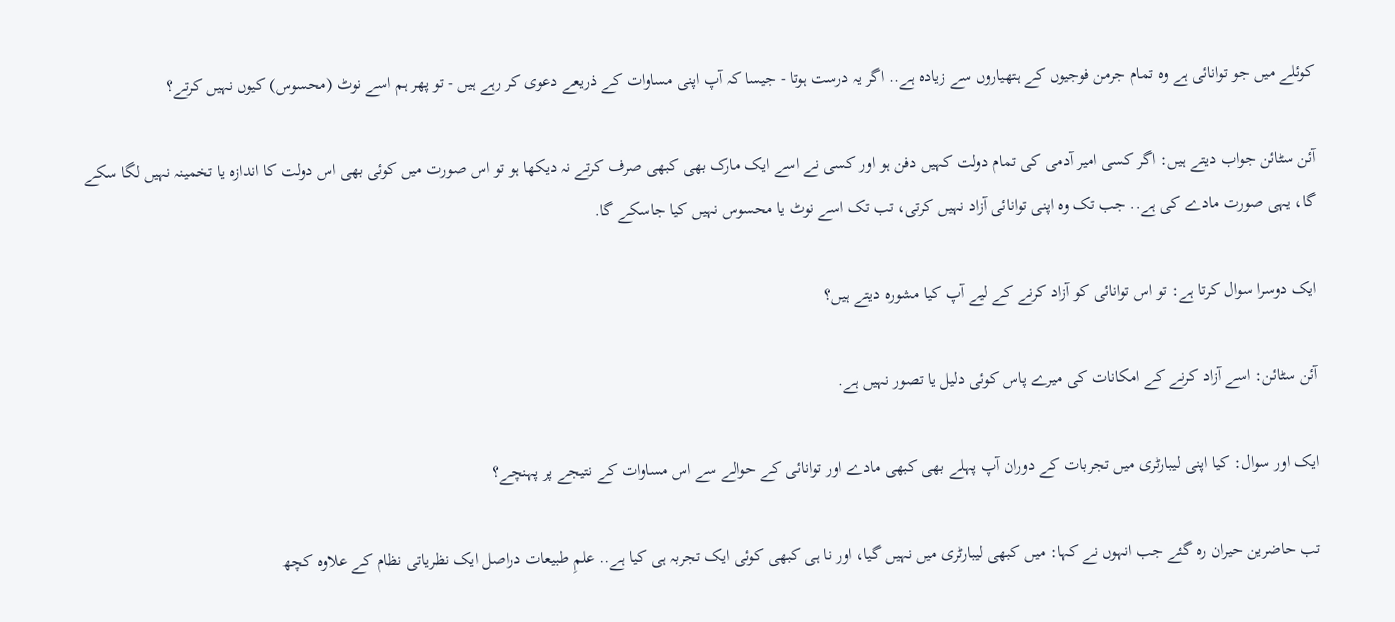کوئلے میں جو توانائی ہے وہ تمام جرمن فوجیوں کے ہتھیاروں سے زیادہ ہے.. اگر یہ درست ہوتا - جیسا کہ آپ اپنی مساوات کے ذریعے دعوی کر رہے ہیں - تو پھر ہم اسے نوٹ (محسوس) کیوں نہیں کرتے؟

آئن سٹائن جواب دیتے ہیں: اگر کسی امیر آدمی کی تمام دولت کہیں دفن ہو اور کسی نے اسے ایک مارک بھی کبھی صرف کرتے نہ دیکھا ہو تو اس صورت میں کوئی بھی اس دولت کا اندازہ یا تخمینہ نہیں لگا سکے گا، یہی صورت مادے کی ہے.. جب تک وہ اپنی توانائی آزاد نہیں کرتی، تب تک اسے نوٹ یا محسوس نہیں کیا جاسکے گا.

ایک دوسرا سوال کرتا ہے: تو اس توانائی کو آزاد کرنے کے لیے آپ کیا مشورہ دیتے ہیں؟

آئن سٹائن: اسے آزاد کرنے کے امکانات کی میرے پاس کوئی دلیل یا تصور نہیں ہے.

ایک اور سوال: کیا اپنی لیبارٹری میں تجربات کے دوران آپ پہلے بھی کبھی مادے اور توانائی کے حوالے سے اس مساوات کے نتیجے پر پہنچے؟

تب حاضرین حیران رہ گئے جب انہوں نے کہا: میں کبھی لیبارٹری میں نہیں گیا، اور نا ہی کبھی کوئی ایک تجربہ ہی کیا ہے.. علمِ طبیعات دراصل ایک نظریاتی نظام کے علاوہ کچھ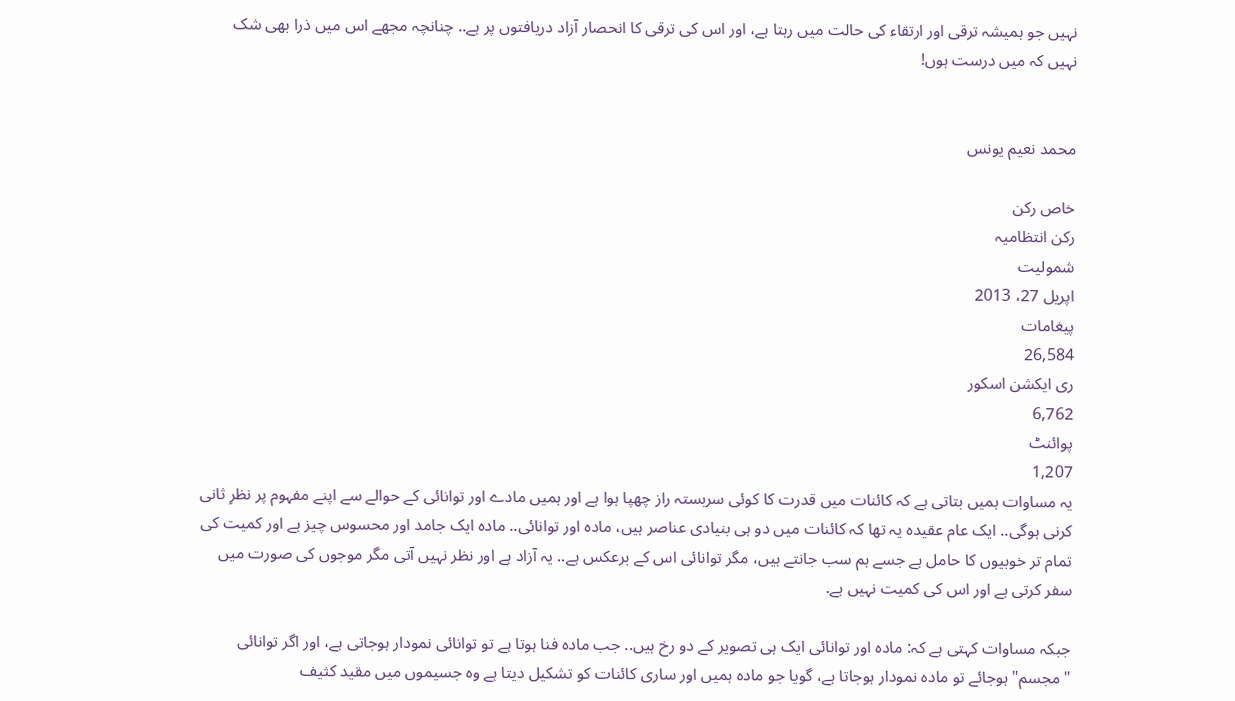نہیں جو ہمیشہ ترقی اور ارتقاء کی حالت میں رہتا ہے، اور اس کی ترقی کا انحصار آزاد دریافتوں پر ہے.. چنانچہ مجھے اس میں ذرا بھی شک نہیں کہ میں درست ہوں!


محمد نعیم یونس

خاص رکن
رکن انتظامیہ
شمولیت
اپریل 27، 2013
پیغامات
26,584
ری ایکشن اسکور
6,762
پوائنٹ
1,207
یہ مساوات ہمیں بتاتی ہے کہ کائنات میں قدرت کا کوئی سربستہ راز چھپا ہوا ہے اور ہمیں مادے اور توانائی کے حوالے سے اپنے مفہوم پر نظرِ ثانی کرنی ہوگی.. ایک عام عقیدہ یہ تھا کہ کائنات میں دو ہی بنیادی عناصر ہیں، مادہ اور توانائی.. مادہ ایک جامد اور محسوس چیز ہے اور کمیت کی تمام تر خوبیوں کا حامل ہے جسے ہم سب جانتے ہیں، مگر توانائی اس کے برعکس ہے.. یہ آزاد ہے اور نظر نہیں آتی مگر موجوں کی صورت میں سفر کرتی ہے اور اس کی کمیت نہیں ہے.

جبکہ مساوات کہتی ہے کہ: مادہ اور توانائی ایک ہی تصویر کے دو رخ ہیں.. جب مادہ فنا ہوتا ہے تو توانائی نمودار ہوجاتی ہے، اور اگر توانائی "مجسم" ہوجائے تو مادہ نمودار ہوجاتا ہے، گویا جو مادہ ہمیں اور ساری کائنات کو تشکیل دیتا ہے وہ جسیموں میں مقید کثیف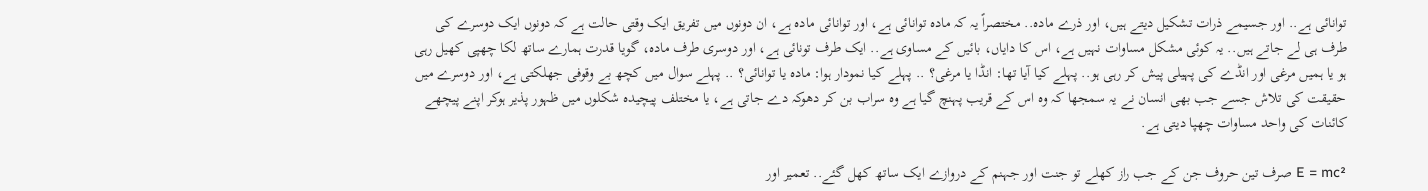توانائی ہے.. اور جسیمے ذرات تشکیل دیتے ہیں، اور ذرے مادہ.. مختصراً یہ کہ مادہ توانائی ہے، اور توانائی مادہ ہے، ان دونوں میں تفریق ایک وقتی حالت ہے کہ دونوں ایک دوسرے کی طرف ہی لے جاتے ہیں.. یہ کوئی مشکل مساوات نہیں ہے، اس کا دایاں، بائیں کے مساوی ہے.. ایک طرف تونائی ہے، اور دوسری طرف مادہ، گویا قدرت ہمارے ساتھ لکا چھپی کھیل رہی ہو یا ہمیں مرغی اور انڈے کی پہیلی پیش کر رہی ہو.. پہلے کیا آیا تھا: انڈا یا مرغی؟ .. پہلے کیا نمودار ہوا: مادہ یا توانائی؟ .. پہلے سوال میں کچھ بے وقوفی جھلکتی ہے، اور دوسرے میں حقیقت کی تلاش جسے جب بھی انسان نے یہ سمجھا کہ وہ اس کے قریب پہنچ گیا ہے وہ سراب بن کر دھوکہ دے جاتی ہے، یا مختلف پیچیدہ شکلوں میں ظہور پذیر ہوکر اپنے پیچھے کائنات کی واحد مساوات چھپا دیتی ہے.

E = mc² صرف تین حروف جن کے جب راز کھلے تو جنت اور جہنم کے دروازے ایک ساتھ کھل گئے.. تعمیر اور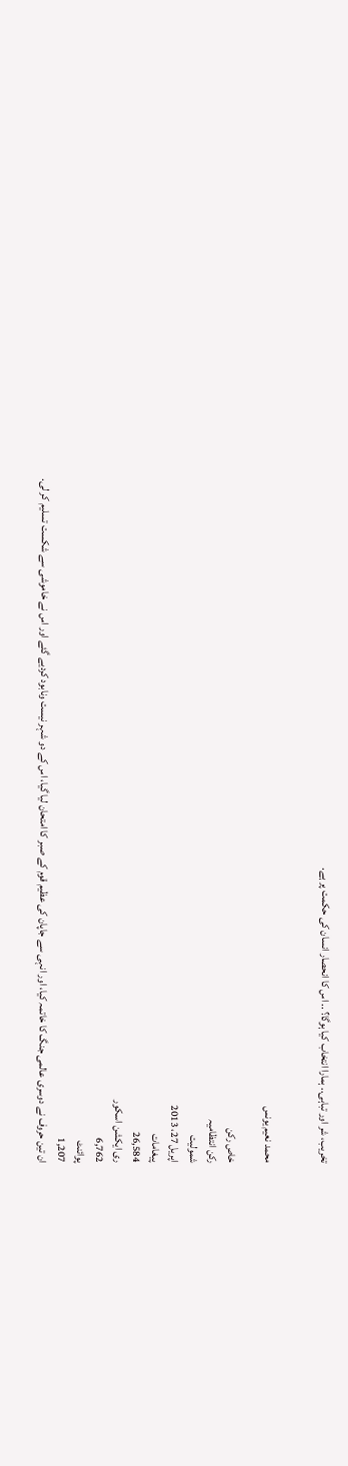تخریب، شر اور تباہی.. ہمارا انتخاب کیا ہوگا؟ .. اس کا انحصار انسان کی حکمت پر ہے.


محمد نعیم یونس

خاص رکن
رکن انتظامیہ
شمولیت
اپریل 27، 2013
پیغامات
26,584
ری ایکشن اسکور
6,762
پوائنٹ
1,207
ان تین حروف نے دوسری عالمی جنگ کا خاتمہ کیا، اور انہی سے جاپان کی عظیم قوم کے صبر کا امتحان لیا گیا، اس کے دو شہر نیست ونابود کردیے گئے اور اس نے خاموشی سے شکست تسلیم کر لی.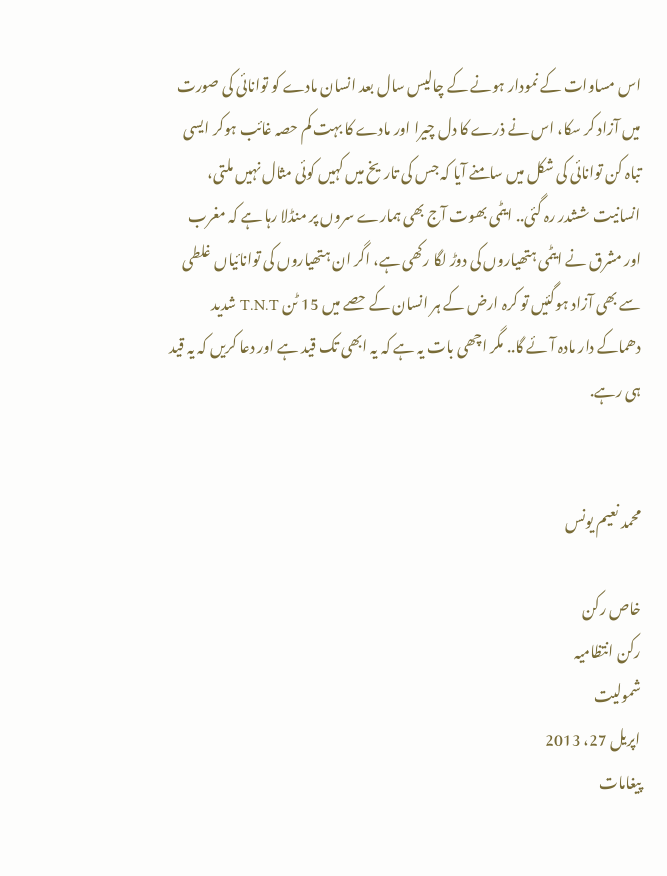اس مساوات کے نمودار ہونے کے چالیس سال بعد انسان مادے کو توانائی کی صورت میں آزاد کر سکا، اس نے ذرے کا دل چیرا اور مادے کا بہت کم حصہ غائب ہوکر ایسی تباہ کن توانائی کی شکل میں سامنے آیا کہ جس کی تاریخ میں کہیں کوئی مثال نہیں ملتی، انسانیت ششدر رہ گئی.. ایٹمی بھوت آج بھی ہمارے سروں پر منڈلا رہا ہے کہ مغرب اور مشرق نے ایٹمی ہتھیاروں کی دوڑ لگا رکھی ہے، اگر ان ہتھیاروں کی توانائیاں غلطی سے بھی آزاد ہوگئیں تو کرہ ارض کے ہر انسان کے حصے میں 15 ٹن T.N.T شدید دھماکے دار مادہ آئے گا.. مگر اچھی بات یہ ہے کہ یہ ابھی تک قید ہے اور دعا کریں کہ یہ قید ہی رہے.


محمد نعیم یونس

خاص رکن
رکن انتظامیہ
شمولیت
اپریل 27، 2013
پیغامات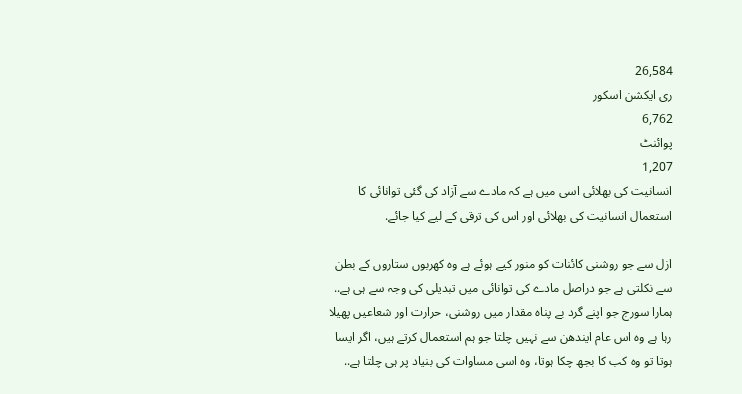26,584
ری ایکشن اسکور
6,762
پوائنٹ
1,207
انسانیت کی بھلائی اسی میں ہے کہ مادے سے آزاد کی گئی توانائی کا استعمال انسانیت کی بھلائی اور اس کی ترقی کے لیے کیا جائے.

ازل سے جو روشنی کائنات کو منور کیے ہوئے ہے وہ کھربوں ستاروں کے بطن سے نکلتی ہے جو دراصل مادے کی توانائی میں تبدیلی کی وجہ سے ہی ہے.. ہمارا سورج جو اپنے گرد بے پناہ مقدار میں روشنی، حرارت اور شعاعیں پھیلا رہا ہے وہ اس عام ایندھن سے نہیں چلتا جو ہم استعمال کرتے ہیں، اگر ایسا ہوتا تو وہ کب کا بجھ چکا ہوتا، وہ اسی مساوات کی بنیاد پر ہی چلتا ہے..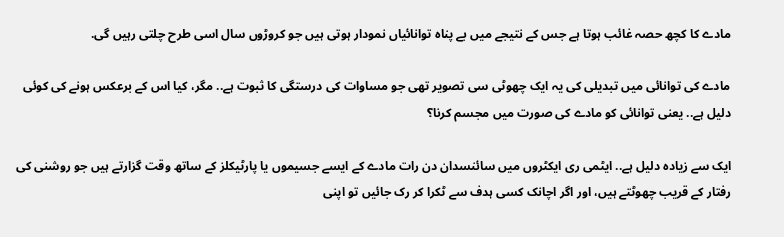مادے کا کچھ حصہ غائب ہوتا ہے جس کے نتیجے میں بے پناہ توانائیاں نمودار ہوتی ہیں جو کروڑوں سال اسی طرح چلتی رہیں گی.

مادے کی توانائی میں تبدیلی کی یہ ایک چھوٹی سی تصویر تھی جو مساوات کی درستگی کا ثبوت ہے.. مگر، کیا اس کے برعکس ہونے کی کوئی دلیل ہے.. یعنی توانائی کو مادے کی صورت میں مجسم کرنا؟

ایک سے زیادہ دلیل ہے.. ایٹمی ری ایکٹروں میں سائنسدان دن رات مادے کے ایسے جسیموں یا پارٹیکلز کے ساتھ وقت گزارتے ہیں جو روشنی کی رفتار کے قریب چھوٹتے ہیں، اور اگر اچانک کسی ہدف سے ٹکرا کر رک جائیں تو اپنی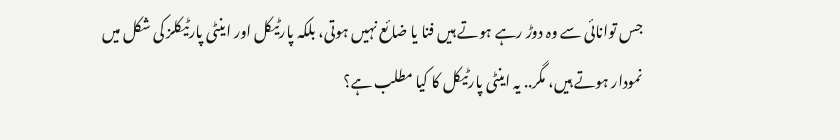جس توانائی سے وہ دوڑ رہے ہوتے ہیں فنا یا ضائع نہیں ہوتی، بلکہ پارٹیکل اور اینٹی پارٹیکلز کی شکل میں نمودار ہوتے ہیں، مگر.. یہ اینٹی پارٹیکل کا کیا مطلب ہے؟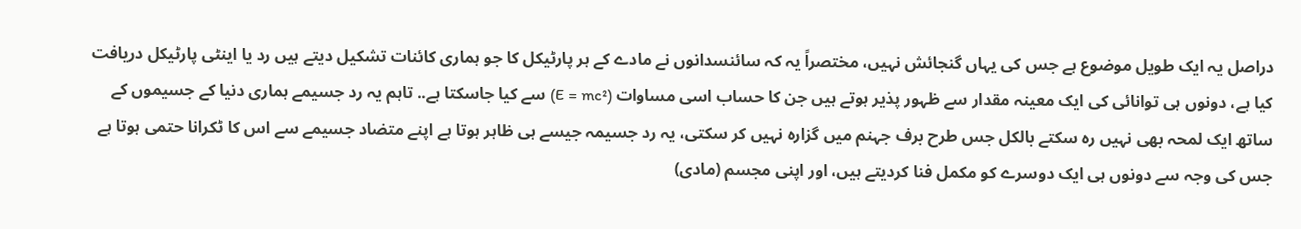دراصل یہ ایک طویل موضوع ہے جس کی یہاں گنجائش نہیں، مختصراً یہ کہ سائنسدانوں نے مادے کے ہر پارٹیکل کا جو ہماری کائنات تشکیل دیتے ہیں رد یا اینٹی پارٹیکل دریافت کیا ہے، دونوں ہی توانائی کی ایک معینہ مقدار سے ظہور پذیر ہوتے ہیں جن کا حساب اسی مساوات (E = mc²) سے کیا جاسکتا ہے.. تاہم یہ رد جسیمے ہماری دنیا کے جسیموں کے ساتھ ایک لمحہ بھی نہیں رہ سکتے بالکل جس طرح برف جہنم میں گزارہ نہیں کر سکتی، یہ رد جسیمہ جیسے ہی ظاہر ہوتا ہے اپنے متضاد جسیمے سے اس کا ٹکرانا حتمی ہوتا ہے جس کی وجہ سے دونوں ہی ایک دوسرے کو مکمل فنا کردیتے ہیں، اور اپنی مجسم (مادی)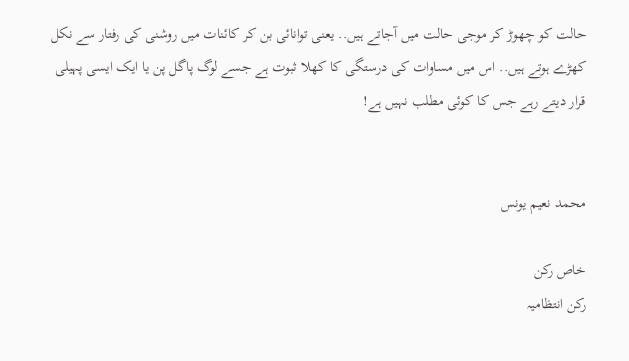حالت کو چھوڑ کر موجی حالت میں آجاتے ہیں.. یعنی توانائی بن کر کائنات میں روشنی کی رفتار سے نکل کھڑے ہوتے ہیں.. اس میں مساوات کی درستگی کا کھلا ثبوت ہے جسے لوگ پاگل پن یا ایک ایسی پہیلی قرار دیتے رہے جس کا کوئی مطلب نہیں ہے!


محمد نعیم یونس

خاص رکن
رکن انتظامیہ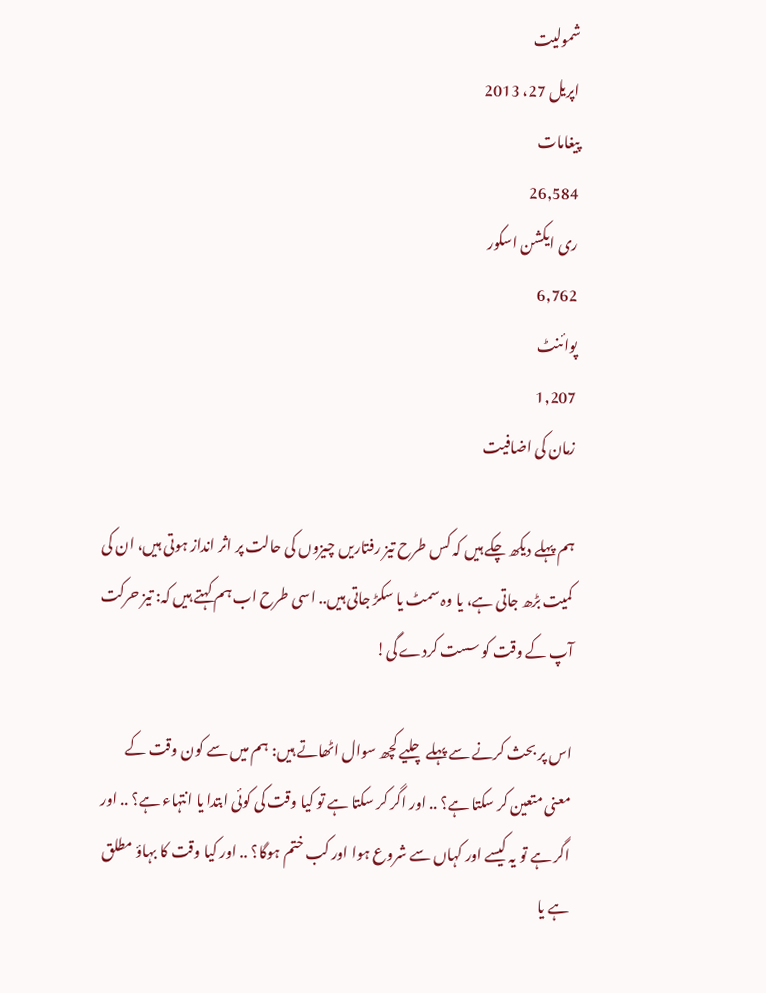شمولیت
اپریل 27، 2013
پیغامات
26,584
ری ایکشن اسکور
6,762
پوائنٹ
1,207
زمان کی اضافیت

ہم پہلے دیکھ چکے ہیں کہ کس طرح تیز رفتاریں چیزوں کی حالت پر اثر انداز ہوتی ہیں، ان کی کمیت بڑھ جاتی ہے، یا وہ سمٹ یا سکڑ جاتی ہیں.. اسی طرح اب ہم کہتے ہیں کہ: تیز حرکت آپ کے وقت کو سست کردے گی!

اس پر بحث کرنے سے پہلے چلیے کچھ سوال اٹھاتے ہیں: ہم میں سے کون وقت کے معنی متعین کر سکتا ہے؟ .. اور اگر کر سکتا ہے تو کیا وقت کی کوئی ابتدا یا انتہاء ہے؟ .. اور اگر ہے تو یہ کیسے اور کہاں سے شروع ہوا اور کب ختم ہوگا؟ .. اور کیا وقت کا بہاؤ مطلق ہے یا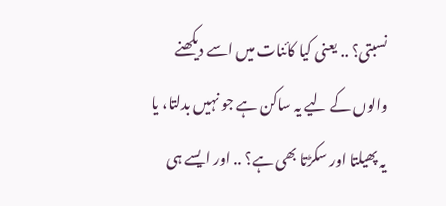نسبتی؟ .. یعنی کیا کائنات میں اسے دیکھنے والوں کے لیے یہ ساکن ہے جو نہیں بدلتا، یا یہ پھیلتا اور سکڑتا بھی ہے؟ .. اور ایسے ہی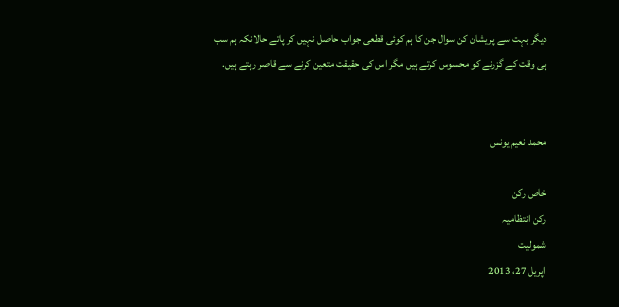دیگر بہت سے پریشان کن سوال جن کا ہم کوئی قطعی جواب حاصل نہیں کر پاتے حالانکہ ہم سب ہی وقت کے گزرنے کو محسوس کرتے ہیں مگر اس کی حقیقت متعین کرنے سے قاصر رہتے ہیں.


محمد نعیم یونس

خاص رکن
رکن انتظامیہ
شمولیت
اپریل 27، 2013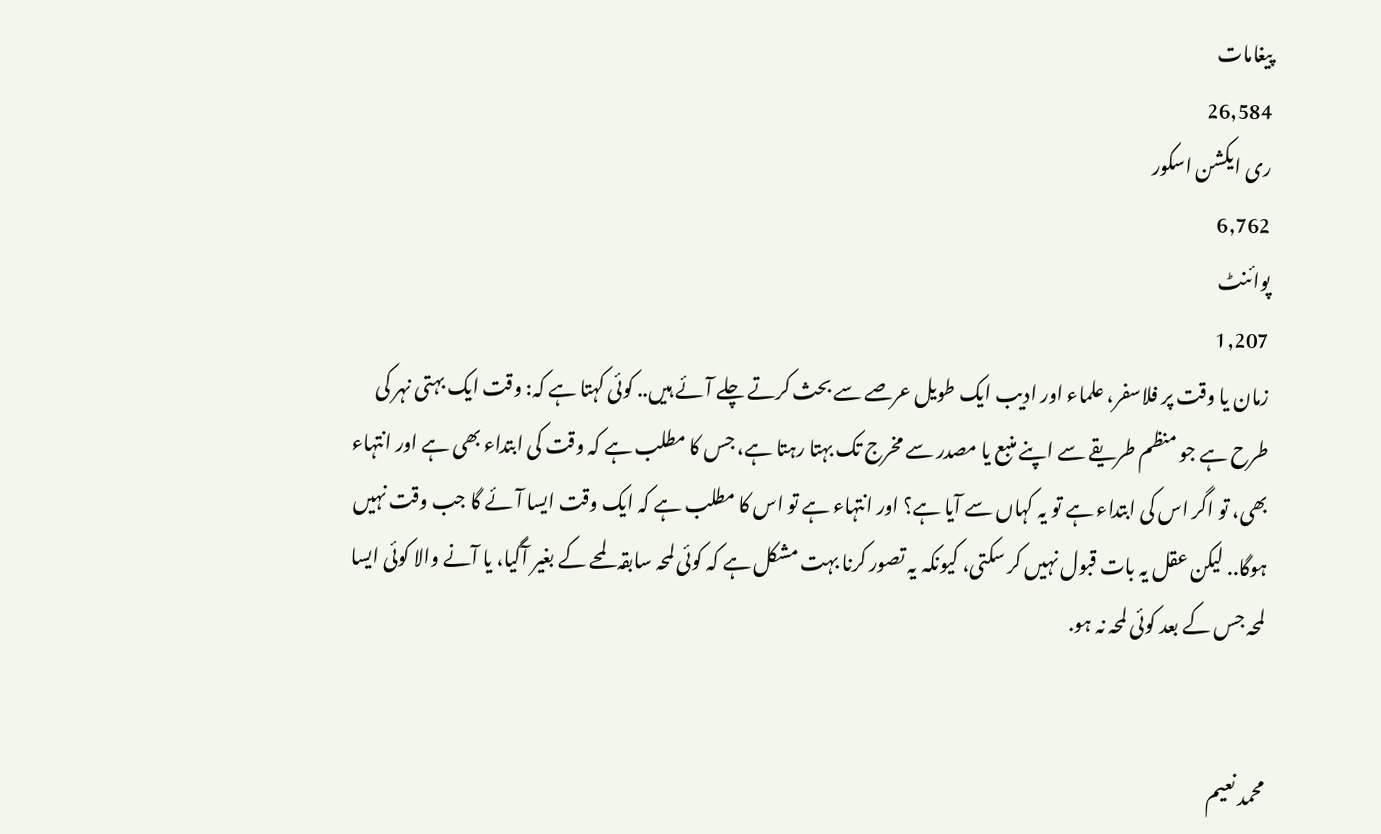پیغامات
26,584
ری ایکشن اسکور
6,762
پوائنٹ
1,207
زمان یا وقت پر فلاسفر، علماء اور ادیب ایک طویل عرصے سے بحث کرتے چلے آئے ہیں.. کوئی کہتا ہے کہ: وقت ایک بہتی نہر کی طرح ہے جو منظم طریقے سے اپنے منبع یا مصدر سے مخرج تک بہتا رہتا ہے، جس کا مطلب ہے کہ وقت کی ابتداء بھی ہے اور انتہاء بھی، تو اگر اس کی ابتداء ہے تو یہ کہاں سے آیا ہے؟ اور انتہاء ہے تو اس کا مطلب ہے کہ ایک وقت ایسا آئے گا جب وقت نہیں ہوگا.. لیکن عقل یہ بات قبول نہیں کر سکتی، کیونکہ یہ تصور کرنا بہت مشکل ہے کہ کوئی لمحہ سابقہ لمحے کے بغیر آگیا، یا آنے والا کوئی ایسا لمحہ جس کے بعد کوئی لمحہ نہ ہو.


محمد نعیم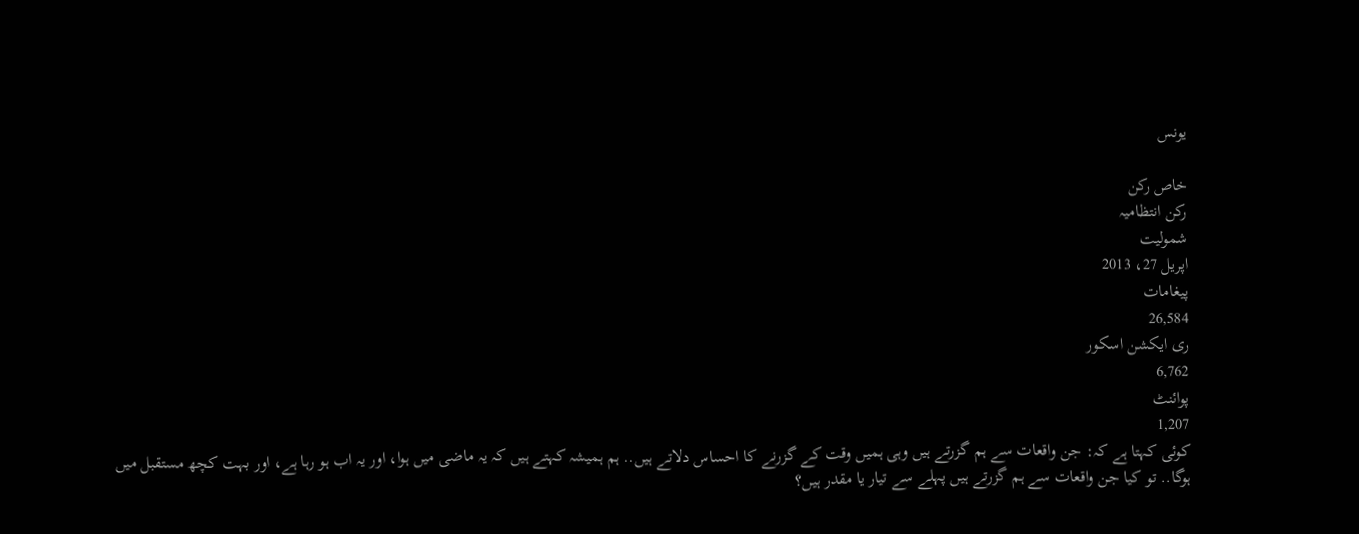یونس

خاص رکن
رکن انتظامیہ
شمولیت
اپریل 27، 2013
پیغامات
26,584
ری ایکشن اسکور
6,762
پوائنٹ
1,207
کوئی کہتا ہے کہ: جن واقعات سے ہم گزرتے ہیں وہی ہمیں وقت کے گزرنے کا احساس دلاتے ہیں.. ہم ہمیشہ کہتے ہیں کہ یہ ماضی میں ہوا، اور یہ اب ہو رہا ہے، اور بہت کچھ مستقبل میں ہوگا.. تو کیا جن واقعات سے ہم گزرتے ہیں پہلے سے تیار یا مقدر ہیں؟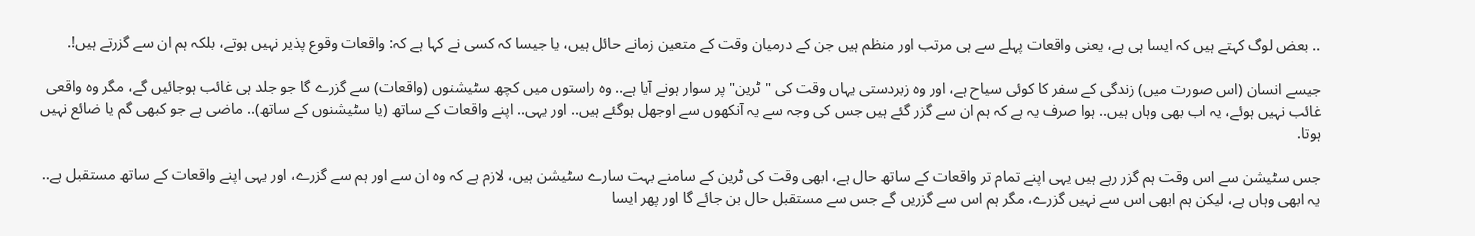.. بعض لوگ کہتے ہیں کہ ایسا ہی ہے، یعنی واقعات پہلے سے ہی مرتب اور منظم ہیں جن کے درمیان وقت کے متعین زمانے حائل ہیں، یا جیسا کہ کسی نے کہا ہے کہ: واقعات وقوع پذیر نہیں ہوتے، بلکہ ہم ان سے گزرتے ہیں!.

جیسے انسان (اس صورت میں) زندگی کے سفر کا کوئی سیاح ہے، اور وہ زبردستی یہاں وقت کی "ٹرین" پر سوار ہونے آیا ہے.. وہ راستوں میں کچھ سٹیشنوں (واقعات) سے گزرے گا جو جلد ہی غائب ہوجائیں گے، مگر وہ واقعی غائب نہیں ہوئے، یہ اب بھی وہاں ہیں.. ہوا صرف یہ ہے کہ ہم ان سے گزر گئے ہیں جس کی وجہ سے یہ آنکھوں سے اوجھل ہوگئے ہیں.. اور یہی.. اپنے واقعات کے ساتھ (یا سٹیشنوں کے ساتھ).. ماضی ہے جو کبھی گم یا ضائع نہیں ہوتا.

جس سٹیشن سے اس وقت ہم گزر رہے ہیں یہی اپنے تمام تر واقعات کے ساتھ حال ہے، ابھی وقت کی ٹرین کے سامنے بہت سارے سٹیشن ہیں، لازم ہے کہ وہ ان سے اور ہم سے گزرے، اور یہی اپنے واقعات کے ساتھ مستقبل ہے.. یہ ابھی وہاں ہے، لیکن ہم ابھی اس سے نہیں گزرے، مگر ہم اس سے گزریں گے جس سے مستقبل حال بن جائے گا اور پھر ایسا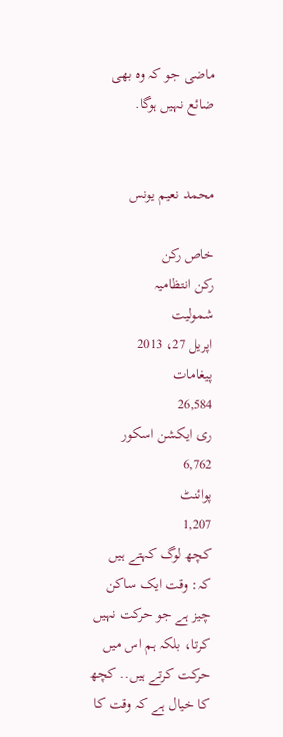ماضی جو کہ وہ بھی ضائع نہیں ہوگا.


محمد نعیم یونس

خاص رکن
رکن انتظامیہ
شمولیت
اپریل 27، 2013
پیغامات
26,584
ری ایکشن اسکور
6,762
پوائنٹ
1,207
کچھ لوگ کہتے ہیں کہ: وقت ایک ساکن چیز ہے جو حرکت نہیں کرتا، بلکہ ہم اس میں حرکت کرتے ہیں.. کچھ کا خیال ہے کہ وقت کا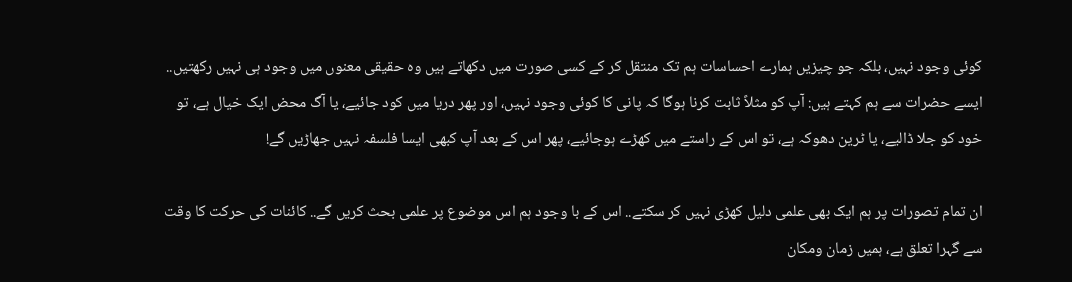کوئی وجود نہیں، بلکہ جو چیزیں ہمارے احساسات ہم تک منتقل کر کے کسی صورت میں دکھاتے ہیں وہ حقیقی معنوں میں وجود ہی نہیں رکھتیں.. ایسے حضرات سے ہم کہتے ہیں: آپ کو مثلاً ثابت کرنا ہوگا کہ پانی کا کوئی وجود نہیں، اور پھر دریا میں کود جائیے، یا آگ محض ایک خیال ہے، تو خود کو جلا ڈالیے، یا ٹرین دھوکہ ہے، تو اس کے راستے میں کھڑے ہوجائیے، پھر اس کے بعد آپ کبھی ایسا فلسفہ نہیں جھاڑیں گے!

ان تمام تصورات پر ہم ایک بھی علمی دلیل کھڑی نہیں کر سکتے.. اس کے با وجود ہم اس موضوع پر علمی بحث کریں گے.. کائنات کی حرکت کا وقت سے گہرا تعلق ہے، ہمیں زمان ومکان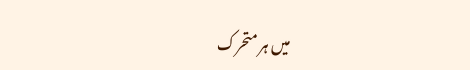میں ہر متحرک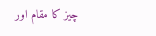چیز کا مقام اور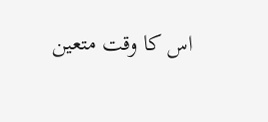اس کا وقت متعین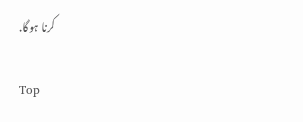کرنا ہوگا.

Top